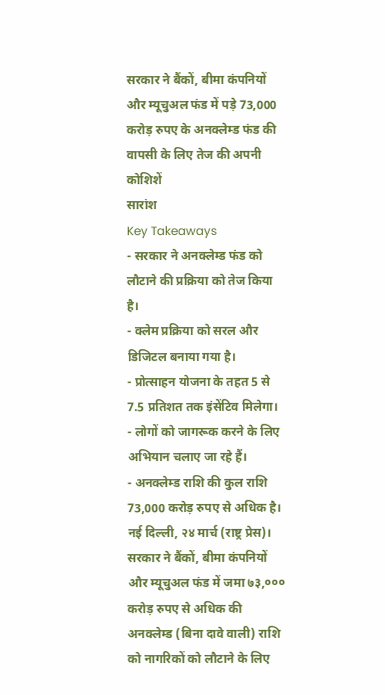सरकार ने बैंकों, बीमा कंपनियों और म्यूचुअल फंड में पड़े 73,000 करोड़ रुपए के अनक्लेम्ड फंड की वापसी के लिए तेज की अपनी कोशिशें
सारांश
Key Takeaways
- सरकार ने अनक्लेम्ड फंड को लौटाने की प्रक्रिया को तेज किया है।
- क्लेम प्रक्रिया को सरल और डिजिटल बनाया गया है।
- प्रोत्साहन योजना के तहत 5 से 7.5 प्रतिशत तक इंसेंटिव मिलेगा।
- लोगों को जागरूक करने के लिए अभियान चलाए जा रहे हैं।
- अनक्लेम्ड राशि की कुल राशि 73,000 करोड़ रुपए से अधिक है।
नई दिल्ली, २४ मार्च (राष्ट्र प्रेस)। सरकार ने बैंकों, बीमा कंपनियों और म्यूचुअल फंड में जमा ७३,००० करोड़ रुपए से अधिक की अनक्लेम्ड (बिना दावे वाली) राशि को नागरिकों को लौटाने के लिए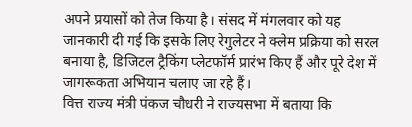अपने प्रयासों को तेज किया है। संसद में मंगलवार को यह जानकारी दी गई कि इसके लिए रेगुलेटर ने क्लेम प्रक्रिया को सरल बनाया है, डिजिटल ट्रैकिंग प्लेटफॉर्म प्रारंभ किए हैं और पूरे देश में जागरूकता अभियान चलाए जा रहे हैं।
वित्त राज्य मंत्री पंकज चौधरी ने राज्यसभा में बताया कि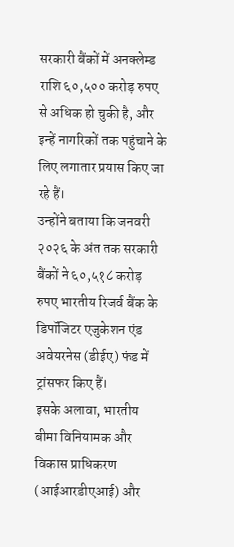सरकारी बैंकों में अनक्लेम्ड राशि ६०,५०० करोड़ रुपए से अधिक हो चुकी है, और इन्हें नागरिकों तक पहुंचाने के लिए लगातार प्रयास किए जा रहे हैं।
उन्होंने बताया कि जनवरी २०२६ के अंत तक सरकारी बैंकों ने ६०,५१८ करोड़ रुपए भारतीय रिजर्व बैंक के डिपॉजिटर एजुकेशन एंड अवेयरनेस (डीईए) फंड में ट्रांसफर किए हैं।
इसके अलावा, भारतीय बीमा विनियामक और विकास प्राधिकरण (आईआरडीएआई) और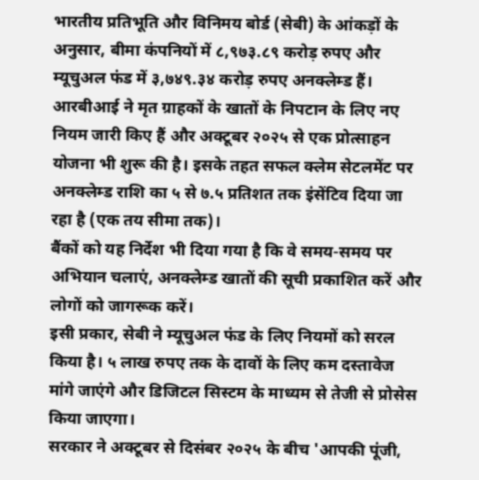भारतीय प्रतिभूति और विनिमय बोर्ड (सेबी) के आंकड़ों के अनुसार, बीमा कंपनियों में ८,९७३.८९ करोड़ रुपए और म्यूचुअल फंड में ३,७४९.३४ करोड़ रुपए अनक्लेम्ड हैं।
आरबीआई ने मृत ग्राहकों के खातों के निपटान के लिए नए नियम जारी किए हैं और अक्टूबर २०२५ से एक प्रोत्साहन योजना भी शुरू की है। इसके तहत सफल क्लेम सेटलमेंट पर अनक्लेम्ड राशि का ५ से ७.५ प्रतिशत तक इंसेंटिव दिया जा रहा है (एक तय सीमा तक)।
बैंकों को यह निर्देश भी दिया गया है कि वे समय-समय पर अभियान चलाएं, अनक्लेम्ड खातों की सूची प्रकाशित करें और लोगों को जागरूक करें।
इसी प्रकार, सेबी ने म्यूचुअल फंड के लिए नियमों को सरल किया है। ५ लाख रुपए तक के दावों के लिए कम दस्तावेज मांगे जाएंगे और डिजिटल सिस्टम के माध्यम से तेजी से प्रोसेस किया जाएगा।
सरकार ने अक्टूबर से दिसंबर २०२५ के बीच 'आपकी पूंजी,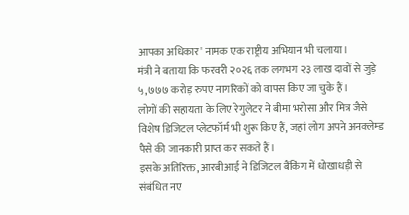आपका अधिकार' नामक एक राष्ट्रीय अभियान भी चलाया।
मंत्री ने बताया कि फरवरी २०२६ तक लगभग २३ लाख दावों से जुड़े ५,७७७ करोड़ रुपए नागरिकों को वापस किए जा चुके हैं।
लोगों की सहायता के लिए रेगुलेटर ने बीमा भरोसा और मित्र जैसे विशेष डिजिटल प्लेटफॉर्म भी शुरू किए हैं, जहां लोग अपने अनक्लेम्ड पैसे की जानकारी प्राप्त कर सकते हैं।
इसके अतिरिक्त, आरबीआई ने डिजिटल बैंकिंग में धोखाधड़ी से संबंधित नए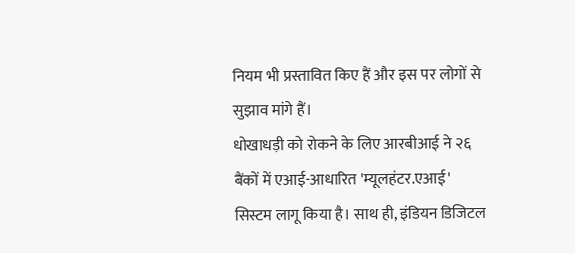नियम भी प्रस्तावित किए हैं और इस पर लोगों से सुझाव मांगे हैं।
धोखाधड़ी को रोकने के लिए आरबीआई ने २६ बैंकों में एआई-आधारित 'म्यूलहंटर.एआई' सिस्टम लागू किया है। साथ ही, इंडियन डिजिटल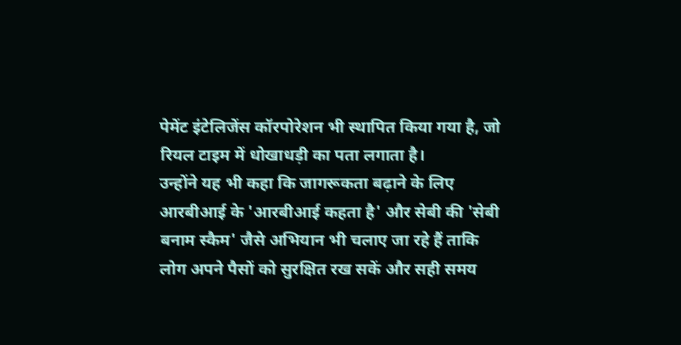पेमेंट इंटेलिजेंस कॉरपोरेशन भी स्थापित किया गया है, जो रियल टाइम में धोखाधड़ी का पता लगाता है।
उन्होंने यह भी कहा कि जागरूकता बढ़ाने के लिए आरबीआई के 'आरबीआई कहता है' और सेबी की 'सेबी बनाम स्कैम' जैसे अभियान भी चलाए जा रहे हैं ताकि लोग अपने पैसों को सुरक्षित रख सकें और सही समय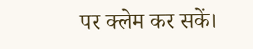पर क्लेम कर सकें।